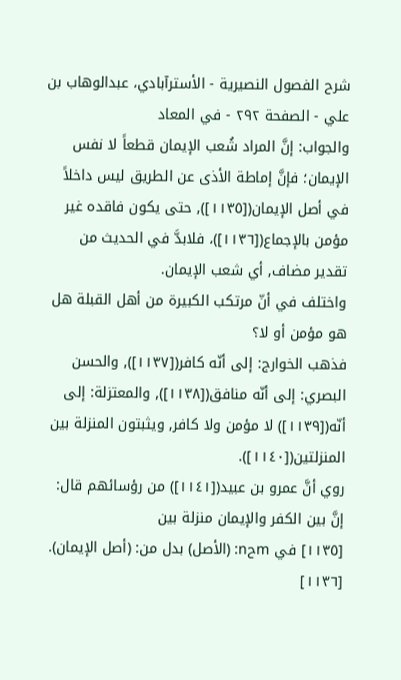شرح الفصول النصيرية - الأسترآبادي، عبدالوهاب بن علي - الصفحة ٢٩٢ - في المعاد
والجواب: إنَّ المراد شُعب الإيمان قطعاً لا نفس الإيمان؛ فإنَّ إماطة الأذى عن الطريق ليس داخلاً في أصل الإيمان([١١٣٥]), حتى يكون فاقده غير مؤمن بالإجماع([١١٣٦])، فلابدَّ في الحديث من تقدير مضاف, أي شعب الإيمان.
واختلف في أنّ مرتكب الكبيرة من أهل القبلة هل هو مؤمن أو لا؟
فذهب الخوارج: إلى أنّه كافر([١١٣٧]), والحسن البصري: إلى أنّه منافق([١١٣٨]), والمعتزلة: إلى أنّه([١١٣٩]) لا مؤمن ولا كافر, ويثبتون المنزلة بين المنزلتين([١١٤٠]).
روي أنَّ عمرو بن عبيد([١١٤١]) من رؤسائهم قال: إنَّ بين الكفر والإيمان منزلة بين
[١١٣٥] في mحn: (الأصل) بدل من: (أصل الإيمان).
[١١٣٦]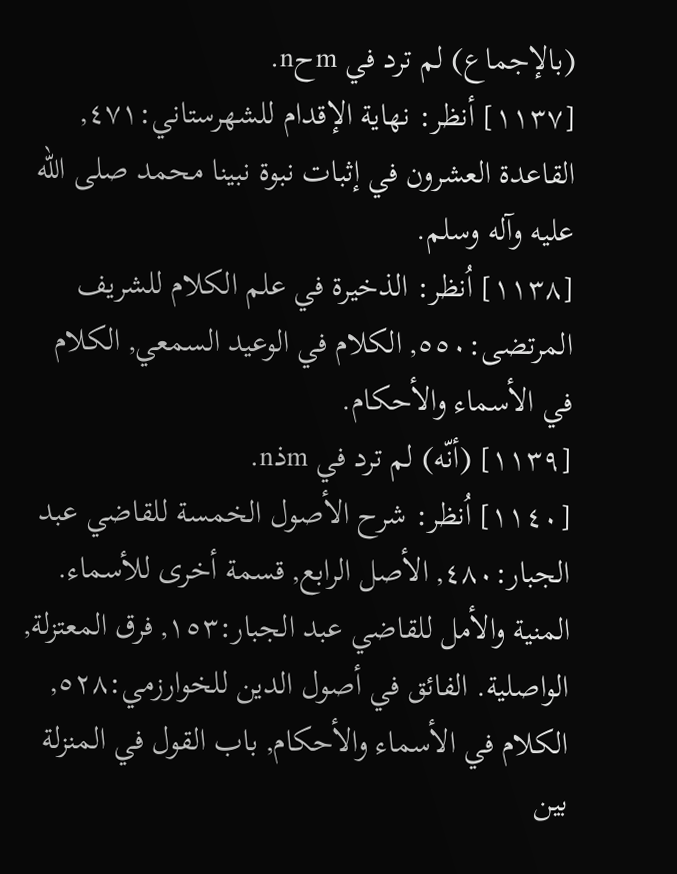(بالإجماع) لم ترد في mحn.
[١١٣٧] أنظر: نهاية الإقدام للشهرستاني:٤٧١, القاعدة العشرون في إثبات نبوة نبينا محمد صلى الله عليه وآله وسلم.
[١١٣٨] اُنظر: الذخيرة في علم الكلام للشريف المرتضى:٥٥٠, الكلام في الوعيد السمعي, الكلام في الأسماء والأحكام.
[١١٣٩] (أنّه) لم ترد في mذn.
[١١٤٠] اُنظر: شرح الأصول الخمسة للقاضي عبد الجبار:٤٨٠, الأصل الرابع, قسمة أخرى للأسماء. المنية والأمل للقاضي عبد الجبار:١٥٣, فرق المعتزلة, الواصلية. الفائق في أصول الدين للخوارزمي:٥٢٨, الكلام في الأسماء والأحكام, باب القول في المنزلة بين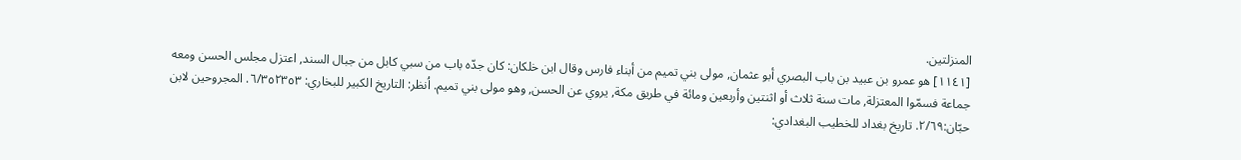المنزلتين.
[١١٤١] هو عمرو بن عبيد بن باب البصري أبو عثمان, مولى بني تميم من أبناء فارس وقال ابن خلكان: كان جدّه باب من سبي كابل من جبال السند, اعتزل مجلس الحسن ومعه جماعة فسمّوا المعتزلة, مات سنة ثلاث أو اثنتين وأربعين ومائة في طريق مكة, يروي عن الحسن, وهو مولى بني تميم. اُنظر: التاريخ الكبير للبخاري: ٦/٣٥٢٣٥٣. المجروحين لابن حبّان:٢/٦٩. تاريخ بغداد للخطيب البغدادي: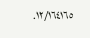١٢/١٦٤١٦٥.